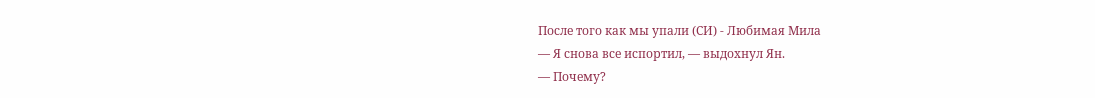После того как мы упали (СИ) - Любимая Мила
— Я снова все испортил, — выдохнул Ян.
— Почему?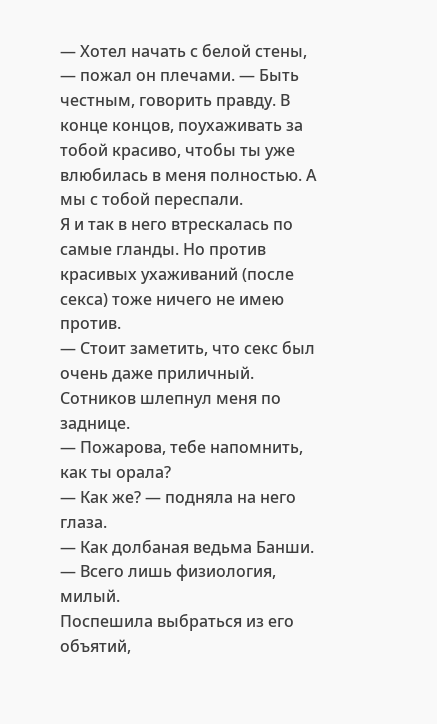— Хотел начать с белой стены, — пожал он плечами. — Быть честным, говорить правду. В конце концов, поухаживать за тобой красиво, чтобы ты уже влюбилась в меня полностью. А мы с тобой переспали.
Я и так в него втрескалась по самые гланды. Но против красивых ухаживаний (после секса) тоже ничего не имею против.
— Стоит заметить, что секс был очень даже приличный.
Сотников шлепнул меня по заднице.
— Пожарова, тебе напомнить, как ты орала?
— Как же? — подняла на него глаза.
— Как долбаная ведьма Банши.
— Всего лишь физиология, милый.
Поспешила выбраться из его объятий,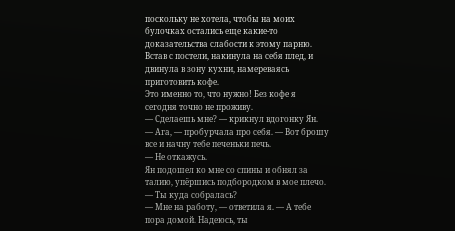поскольку не хотела, чтобы на моих булочках остались еще какие-то доказательства слабости к этому парню.
Встав с постели, накинула на себя плед, и двинула в зону кухни, намереваясь приготовить кофе.
Это именно то, что нужно! Без кофе я сегодня точно не проживу.
— Сделаешь мне? — крикнул вдогонку Ян.
— Ага, — пробурчала про себя. — Вот брошу все и начну тебе печеньки печь.
— Не откажусь.
Ян подошел ко мне со спины и обнял за талию, упёршись подбородком в мое плечо.
— Ты куда собралась?
— Мне на работу, — ответила я. — А тебе пора домой. Надеюсь, ты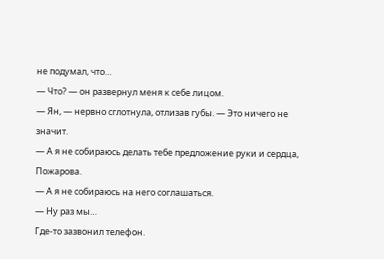не подумал, что…
— Что? — он развернул меня к себе лицом.
— Ян, — нервно сглотнула, отлизав губы. — Это ничего не значит.
— А я не собираюсь делать тебе предложение руки и сердца, Пожарова.
— А я не собираюсь на него соглашаться.
— Ну раз мы…
Где-то зазвонил телефон.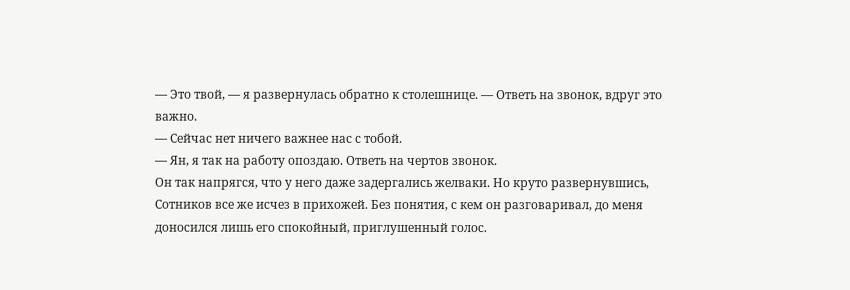— Это твой, — я развернулась обратно к столешнице. — Ответь на звонок, вдруг это важно.
— Сейчас нет ничего важнее нас с тобой.
— Ян, я так на работу опоздаю. Ответь на чертов звонок.
Он так напрягся, что у него даже задергались желваки. Но круто развернувшись, Сотников все же исчез в прихожей. Без понятия, с кем он разговаривал, до меня доносился лишь его спокойный, приглушенный голос.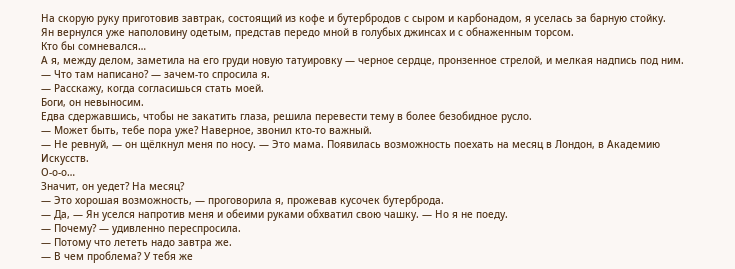На скорую руку приготовив завтрак, состоящий из кофе и бутербродов с сыром и карбонадом, я уселась за барную стойку.
Ян вернулся уже наполовину одетым, представ передо мной в голубых джинсах и с обнаженным торсом.
Кто бы сомневался…
А я, между делом, заметила на его груди новую татуировку — черное сердце, пронзенное стрелой, и мелкая надпись под ним.
— Что там написано? — зачем-то спросила я.
— Расскажу, когда согласишься стать моей.
Боги, он невыносим.
Едва сдержавшись, чтобы не закатить глаза, решила перевести тему в более безобидное русло.
— Может быть, тебе пора уже? Наверное, звонил кто-то важный.
— Не ревнуй, — он щёлкнул меня по носу. — Это мама. Появилась возможность поехать на месяц в Лондон, в Академию Искусств.
О-о-о…
Значит, он уедет? На месяц?
— Это хорошая возможность, — проговорила я, прожевав кусочек бутерброда.
— Да, — Ян уселся напротив меня и обеими руками обхватил свою чашку. — Но я не поеду.
— Почему? — удивленно переспросила.
— Потому что лететь надо завтра же.
— В чем проблема? У тебя же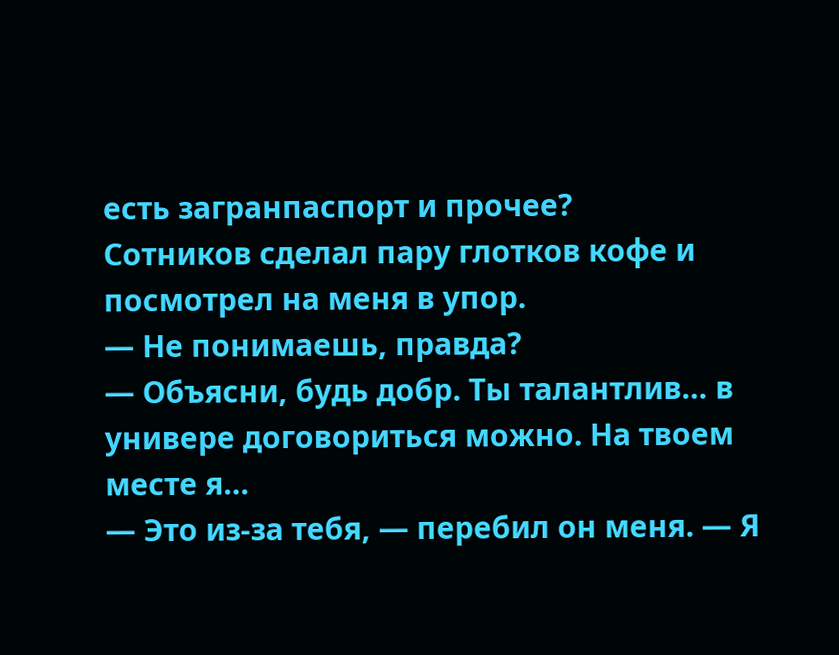есть загранпаспорт и прочее?
Сотников сделал пару глотков кофе и посмотрел на меня в упор.
— Не понимаешь, правда?
— Объясни, будь добр. Ты талантлив… в универе договориться можно. На твоем месте я…
— Это из-за тебя, — перебил он меня. — Я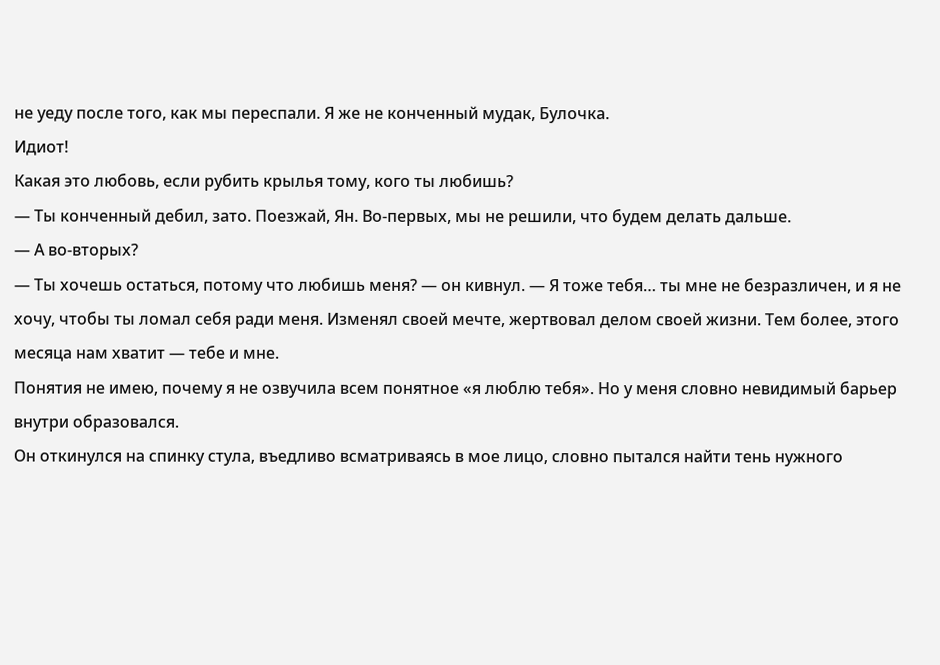не уеду после того, как мы переспали. Я же не конченный мудак, Булочка.
Идиот!
Какая это любовь, если рубить крылья тому, кого ты любишь?
— Ты конченный дебил, зато. Поезжай, Ян. Во-первых, мы не решили, что будем делать дальше.
— А во-вторых?
— Ты хочешь остаться, потому что любишь меня? — он кивнул. — Я тоже тебя… ты мне не безразличен, и я не хочу, чтобы ты ломал себя ради меня. Изменял своей мечте, жертвовал делом своей жизни. Тем более, этого месяца нам хватит — тебе и мне.
Понятия не имею, почему я не озвучила всем понятное «я люблю тебя». Но у меня словно невидимый барьер внутри образовался.
Он откинулся на спинку стула, въедливо всматриваясь в мое лицо, словно пытался найти тень нужного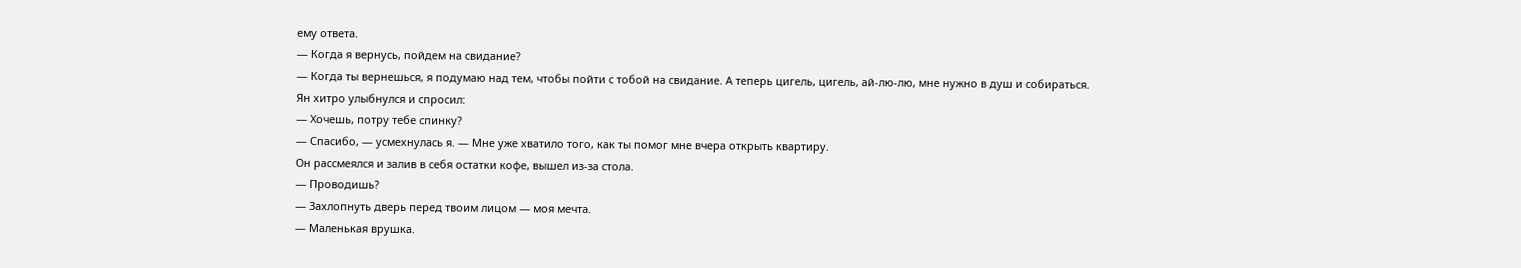ему ответа.
— Когда я вернусь, пойдем на свидание?
— Когда ты вернешься, я подумаю над тем, чтобы пойти с тобой на свидание. А теперь цигель, цигель, ай-лю-лю, мне нужно в душ и собираться.
Ян хитро улыбнулся и спросил:
— Хочешь, потру тебе спинку?
— Спасибо, — усмехнулась я. — Мне уже хватило того, как ты помог мне вчера открыть квартиру.
Он рассмеялся и залив в себя остатки кофе, вышел из-за стола.
— Проводишь?
— Захлопнуть дверь перед твоим лицом — моя мечта.
— Маленькая врушка.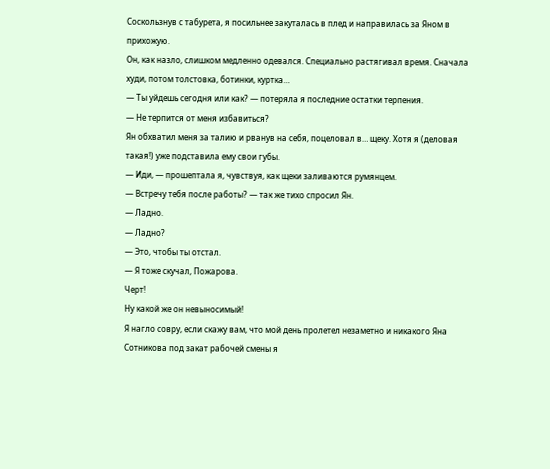Соскользнув с табурета, я посильнее закуталась в плед и направилась за Яном в прихожую.
Он, как назло, слишком медленно одевался. Специально растягивал время. Сначала худи, потом толстовка, ботинки, куртка…
— Ты уйдешь сегодня или как? — потеряла я последние остатки терпения.
— Не терпится от меня избавиться?
Ян обхватил меня за талию и рванув на себя, поцеловал в… щеку. Хотя я (деловая такая!) уже подставила ему свои губы.
— Иди, — прошептала я, чувствуя, как щеки заливаются румянцем.
— Встречу тебя после работы? — так же тихо спросил Ян.
— Ладно.
— Ладно?
— Это, чтобы ты отстал.
— Я тоже скучал, Пожарова.
Черт!
Ну какой же он невыносимый!
Я нагло совру, если скажу вам, что мой день пролетел незаметно и никакого Яна Сотникова под закат рабочей смены я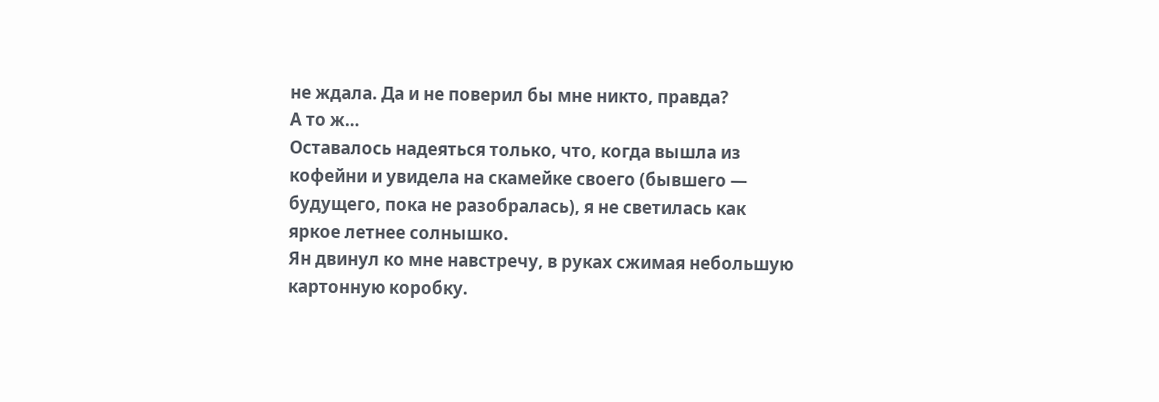не ждала. Да и не поверил бы мне никто, правда?
А то ж…
Оставалось надеяться только, что, когда вышла из кофейни и увидела на скамейке своего (бывшего — будущего, пока не разобралась), я не светилась как яркое летнее солнышко.
Ян двинул ко мне навстречу, в руках сжимая небольшую картонную коробку.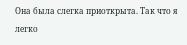Она была слегка приоткрыта. Так что я легко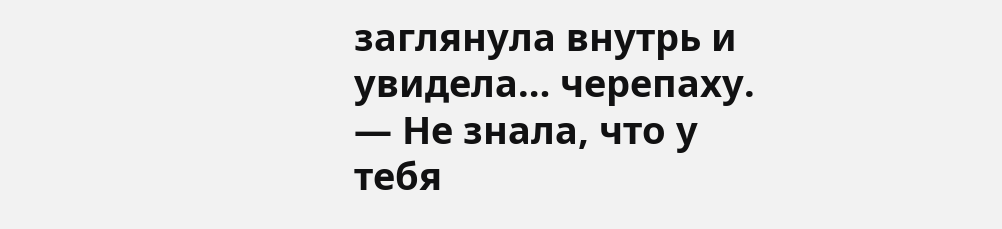заглянула внутрь и увидела… черепаху.
— Не знала, что у тебя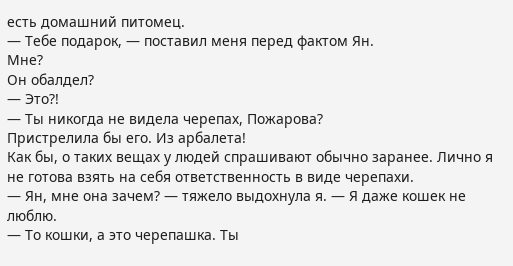есть домашний питомец.
— Тебе подарок, — поставил меня перед фактом Ян.
Мне?
Он обалдел?
— Это?!
— Ты никогда не видела черепах, Пожарова?
Пристрелила бы его. Из арбалета!
Как бы, о таких вещах у людей спрашивают обычно заранее. Лично я не готова взять на себя ответственность в виде черепахи.
— Ян, мне она зачем? — тяжело выдохнула я. — Я даже кошек не люблю.
— То кошки, а это черепашка. Ты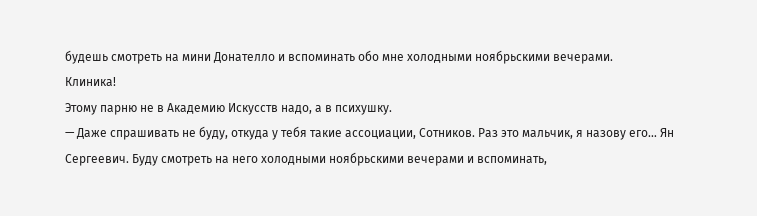будешь смотреть на мини Донателло и вспоминать обо мне холодными ноябрьскими вечерами.
Клиника!
Этому парню не в Академию Искусств надо, а в психушку.
— Даже спрашивать не буду, откуда у тебя такие ассоциации, Сотников. Раз это мальчик, я назову его… Ян Сергеевич. Буду смотреть на него холодными ноябрьскими вечерами и вспоминать,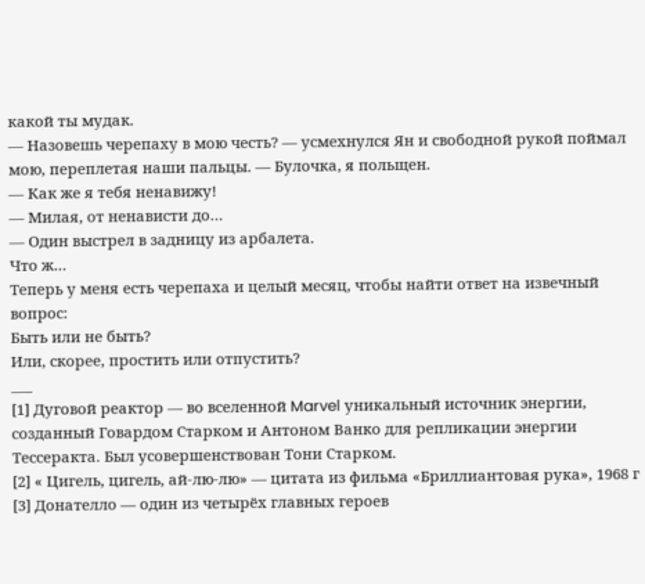какой ты мудак.
— Назовешь черепаху в мою честь? — усмехнулся Ян и свободной рукой поймал мою, переплетая наши пальцы. — Булочка, я польщен.
— Как же я тебя ненавижу!
— Милая, от ненависти до…
— Один выстрел в задницу из арбалета.
Что ж…
Теперь у меня есть черепаха и целый месяц, чтобы найти ответ на извечный вопрос:
Быть или не быть?
Или, скорее, простить или отпустить?
___
[1] Дуговой реактор — во вселенной Marvel уникальный источник энергии, созданный Говардом Старком и Антоном Ванко для репликации энергии Тессеракта. Был усовершенствован Тони Старком.
[2] « Цигель, цигель, ай-лю-лю» — цитата из фильма «Бриллиантовая рука», 1968 г
[3] Донателло — один из четырёх главных героев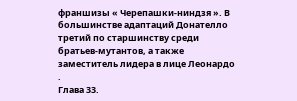франшизы « Черепашки-ниндзя ». В большинстве адаптаций Донателло третий по старшинству среди братьев-мутантов, а также заместитель лидера в лице Леонардо .
Глава 33.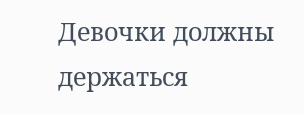Девочки должны держаться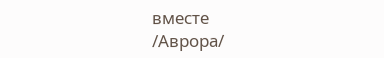вместе
/Аврора/